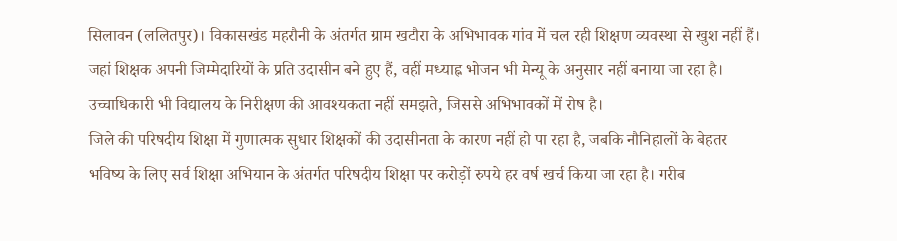सिलावन (ललितपुर)। विकासखंड महरौनी के अंतर्गत ग्राम खटौरा के अभिभावक गांव में चल रही शिक्षण व्यवस्था से खुश नहीं हैं। जहां शिक्षक अपनी जिम्मेदारियों के प्रति उदासीन बने हुए हैं, वहीं मध्याह्न भोजन भी मेन्यू के अनुसार नहीं बनाया जा रहा है। उच्चाधिकारी भी विद्यालय के निरीक्षण की आवश्यकता नहीं समझते, जिससे अभिभावकों में रोष है।
जिले की परिषदीय शिक्षा में गुणात्मक सुधार शिक्षकों की उदासीनता के कारण नहीं हो पा रहा है, जबकि नौनिहालों के बेहतर भविष्य के लिए सर्व शिक्षा अभियान के अंतर्गत परिषदीय शिक्षा पर करोड़ों रुपये हर वर्ष खर्च किया जा रहा है। गरीब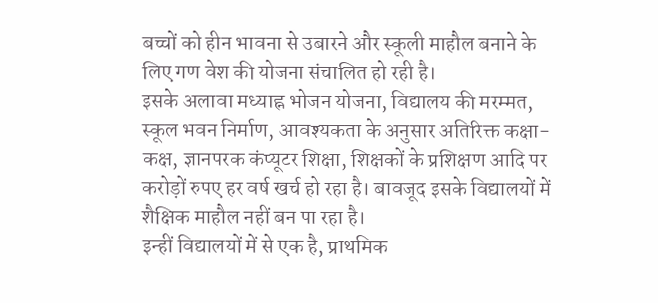बच्चों को हीन भावना से उबारने और स्कूली माहौल बनाने के लिए गण वेश की योजना संचालित हो रही है।
इसके अलावा मध्याह्न भोजन योजना, विद्यालय की मरम्मत, स्कूल भवन निर्माण, आवश्यकता के अनुसार अतिरिक्त कक्षा-कक्ष, ज्ञानपरक कंप्यूटर शिक्षा, शिक्षकों के प्रशिक्षण आदि पर करोड़ों रुपए हर वर्ष खर्च हो रहा है। बावजूद इसके विद्यालयों में शैक्षिक माहौल नहीं बन पा रहा है।
इन्हीं विद्यालयों में से एक है, प्राथमिक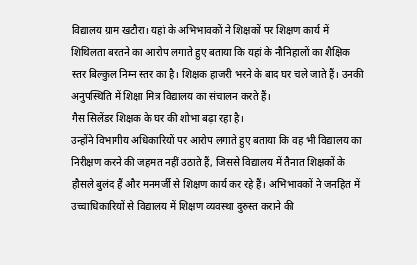विद्यालय ग्राम खटौरा। यहां के अभिभावकों ने शिक्षकों पर शिक्षण कार्य में शिथिलता बरतने का आरोप लगाते हुए बताया कि यहां के नौनिहालों का शैक्षिक स्तर बिल्कुल निम्न स्तर का है। शिक्षक हाजरी भरने के बाद घर चले जाते हैं। उनकी अनुपस्थिति में शिक्षा मित्र विद्यालय का संचालन करते हैं।
गैस सिलेंडर शिक्षक के घर की शोभा बढ़ा रहा है।
उन्होंने विभागीय अधिकारियों पर आरोप लगाते हुए बताया कि वह भी विद्यालय का निरीक्षण करने की जहमत नहीं उठाते हैं, जिससे विद्यालय में तैनात शिक्षकों के हौसले बुलंद हैं और मनमर्जी से शिक्षण कार्य कर रहे हैं। अभिभावकों ने जनहित में उच्चाधिकारियों से विद्यालय में शिक्षण व्यवस्था दुरुस्त कराने की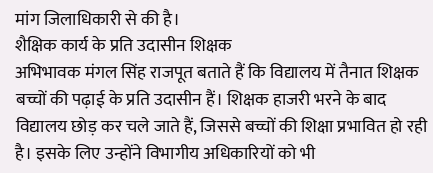मांग जिलाधिकारी से की है।
शैक्षिक कार्य के प्रति उदासीन शिक्षक
अभिभावक मंगल सिंह राजपूत बताते हैं कि विद्यालय में तैनात शिक्षक बच्चों की पढ़ाई के प्रति उदासीन हैं। शिक्षक हाजरी भरने के बाद विद्यालय छोड़ कर चले जाते हैं, जिससे बच्चों की शिक्षा प्रभावित हो रही है। इसके लिए उन्होंने विभागीय अधिकारियों को भी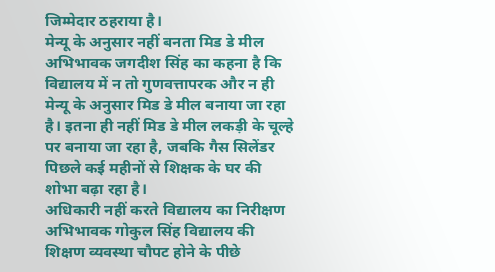जिम्मेदार ठहराया है।
मेन्यू के अनुसार नहीं बनता मिड डे मील
अभिभावक जगदीश सिंह का कहना है कि विद्यालय में न तो गुणवत्तापरक और न ही मेन्यू के अनुसार मिड डे मील बनाया जा रहा है। इतना ही नहीं मिड डे मील लकड़ी के चूल्हे पर बनाया जा रहा है, जबकि गैस सिलेंडर पिछले कई महीनों से शिक्षक के घर की शोभा बढ़ा रहा है।
अधिकारी नहीं करते विद्यालय का निरीक्षण
अभिभावक गोकुल सिंह विद्यालय की शिक्षण व्यवस्था चौपट होने के पीछे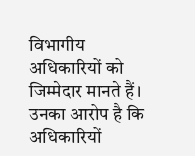विभागीय अधिकारियों को जिम्मेदार मानते हैं। उनका आरोप है कि अधिकारियों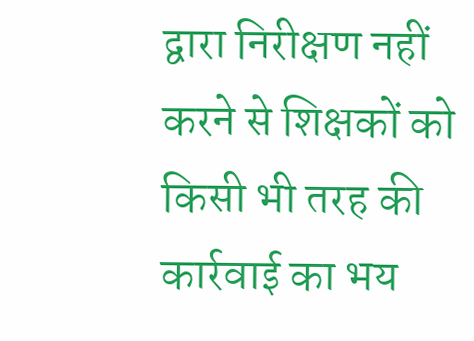द्वारा निरीक्षण नहीं करने से शिक्षकों को किसी भी तरह की कार्रवाई का भय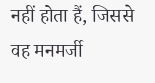नहीं होता हैं, जिससे वह मनमर्जी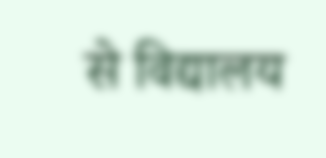से विद्यालय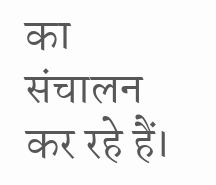का संचालन कर रहे हैं।